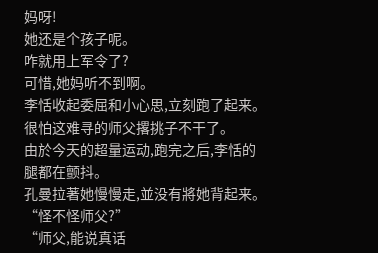妈呀!
她还是个孩子呢。
咋就用上军令了?
可惜,她妈听不到啊。
李恬收起委屈和小心思,立刻跑了起来。
很怕这难寻的师父撂挑子不干了。
由於今天的超量运动,跑完之后,李恬的腿都在颤抖。
孔曼拉著她慢慢走,並没有將她背起来。
“怪不怪师父?”
“师父,能说真话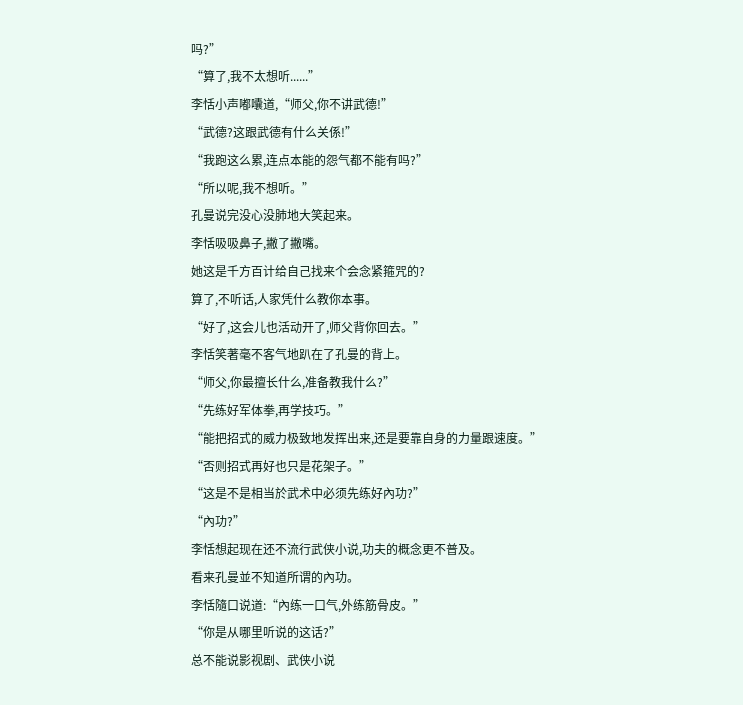吗?”
“算了,我不太想听......”
李恬小声嘟囔道,“师父,你不讲武德!”
“武德?这跟武德有什么关係!”
“我跑这么累,连点本能的怨气都不能有吗?”
“所以呢,我不想听。”
孔曼说完没心没肺地大笑起来。
李恬吸吸鼻子,撇了撇嘴。
她这是千方百计给自己找来个会念紧箍咒的?
算了,不听话,人家凭什么教你本事。
“好了,这会儿也活动开了,师父背你回去。”
李恬笑著毫不客气地趴在了孔曼的背上。
“师父,你最擅长什么,准备教我什么?”
“先练好军体拳,再学技巧。”
“能把招式的威力极致地发挥出来,还是要靠自身的力量跟速度。”
“否则招式再好也只是花架子。”
“这是不是相当於武术中必须先练好內功?”
“內功?”
李恬想起现在还不流行武侠小说,功夫的概念更不普及。
看来孔曼並不知道所谓的內功。
李恬隨口说道:“內练一口气,外练筋骨皮。”
“你是从哪里听说的这话?”
总不能说影视剧、武侠小说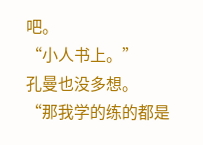吧。
“小人书上。”
孔曼也没多想。
“那我学的练的都是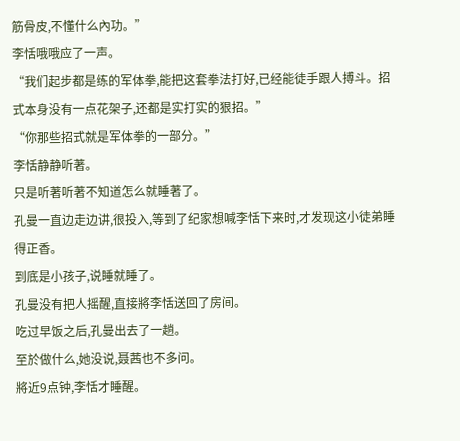筋骨皮,不懂什么內功。”
李恬哦哦应了一声。
“我们起步都是练的军体拳,能把这套拳法打好,已经能徒手跟人搏斗。招式本身没有一点花架子,还都是实打实的狠招。”
“你那些招式就是军体拳的一部分。”
李恬静静听著。
只是听著听著不知道怎么就睡著了。
孔曼一直边走边讲,很投入,等到了纪家想喊李恬下来时,才发现这小徒弟睡得正香。
到底是小孩子,说睡就睡了。
孔曼没有把人摇醒,直接將李恬送回了房间。
吃过早饭之后,孔曼出去了一趟。
至於做什么,她没说,聂茜也不多问。
將近9点钟,李恬才睡醒。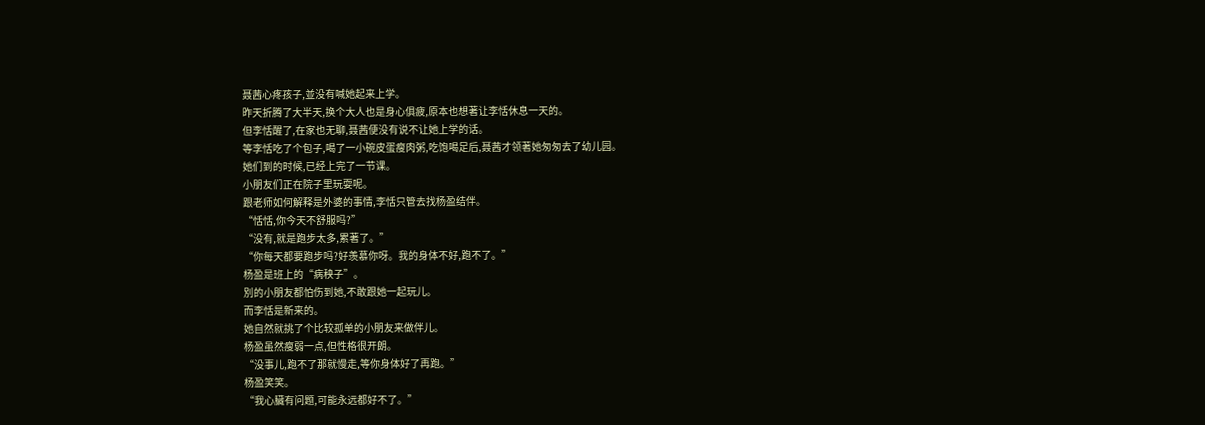聂茜心疼孩子,並没有喊她起来上学。
昨天折腾了大半天,换个大人也是身心俱疲,原本也想著让李恬休息一天的。
但李恬醒了,在家也无聊,聂茜便没有说不让她上学的话。
等李恬吃了个包子,喝了一小碗皮蛋瘦肉粥,吃饱喝足后,聂茜才领著她匆匆去了幼儿园。
她们到的时候,已经上完了一节课。
小朋友们正在院子里玩耍呢。
跟老师如何解释是外婆的事情,李恬只管去找杨盈结伴。
“恬恬,你今天不舒服吗?”
“没有,就是跑步太多,累著了。”
“你每天都要跑步吗?好羡慕你呀。我的身体不好,跑不了。”
杨盈是班上的“病秧子”。
別的小朋友都怕伤到她,不敢跟她一起玩儿。
而李恬是新来的。
她自然就挑了个比较孤单的小朋友来做伴儿。
杨盈虽然瘦弱一点,但性格很开朗。
“没事儿,跑不了那就慢走,等你身体好了再跑。”
杨盈笑笑。
“我心臟有问题,可能永远都好不了。”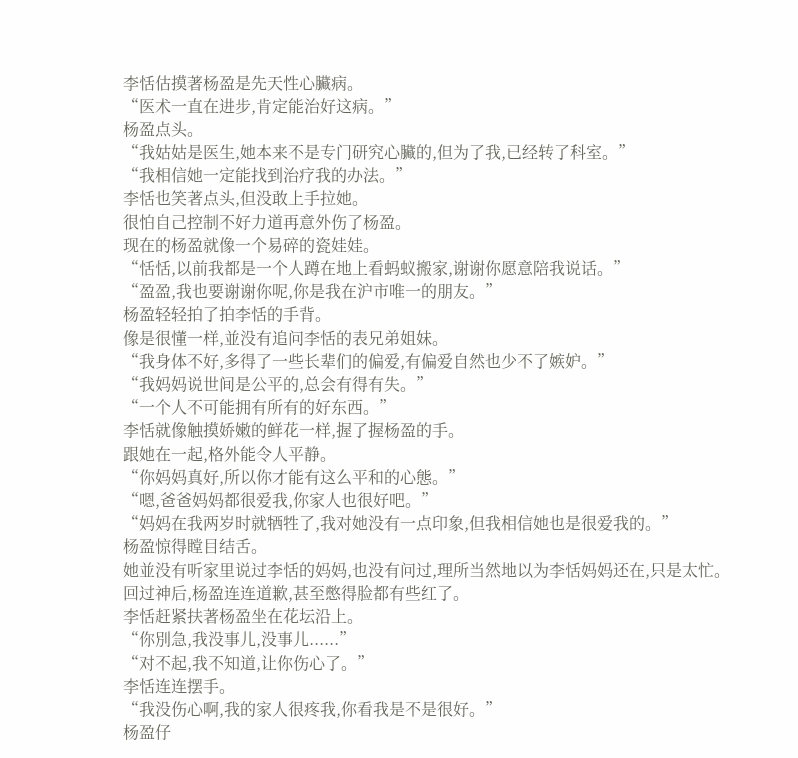李恬估摸著杨盈是先天性心臟病。
“医术一直在进步,肯定能治好这病。”
杨盈点头。
“我姑姑是医生,她本来不是专门研究心臟的,但为了我,已经转了科室。”
“我相信她一定能找到治疗我的办法。”
李恬也笑著点头,但没敢上手拉她。
很怕自己控制不好力道再意外伤了杨盈。
现在的杨盈就像一个易碎的瓷娃娃。
“恬恬,以前我都是一个人蹲在地上看蚂蚁搬家,谢谢你愿意陪我说话。”
“盈盈,我也要谢谢你呢,你是我在沪市唯一的朋友。”
杨盈轻轻拍了拍李恬的手背。
像是很懂一样,並没有追问李恬的表兄弟姐妹。
“我身体不好,多得了一些长辈们的偏爱,有偏爱自然也少不了嫉妒。”
“我妈妈说世间是公平的,总会有得有失。”
“一个人不可能拥有所有的好东西。”
李恬就像触摸娇嫩的鲜花一样,握了握杨盈的手。
跟她在一起,格外能令人平静。
“你妈妈真好,所以你才能有这么平和的心態。”
“嗯,爸爸妈妈都很爱我,你家人也很好吧。”
“妈妈在我两岁时就牺牲了,我对她没有一点印象,但我相信她也是很爱我的。”
杨盈惊得瞠目结舌。
她並没有听家里说过李恬的妈妈,也没有问过,理所当然地以为李恬妈妈还在,只是太忙。
回过神后,杨盈连连道歉,甚至憋得脸都有些红了。
李恬赶紧扶著杨盈坐在花坛沿上。
“你別急,我没事儿,没事儿......”
“对不起,我不知道,让你伤心了。”
李恬连连摆手。
“我没伤心啊,我的家人很疼我,你看我是不是很好。”
杨盈仔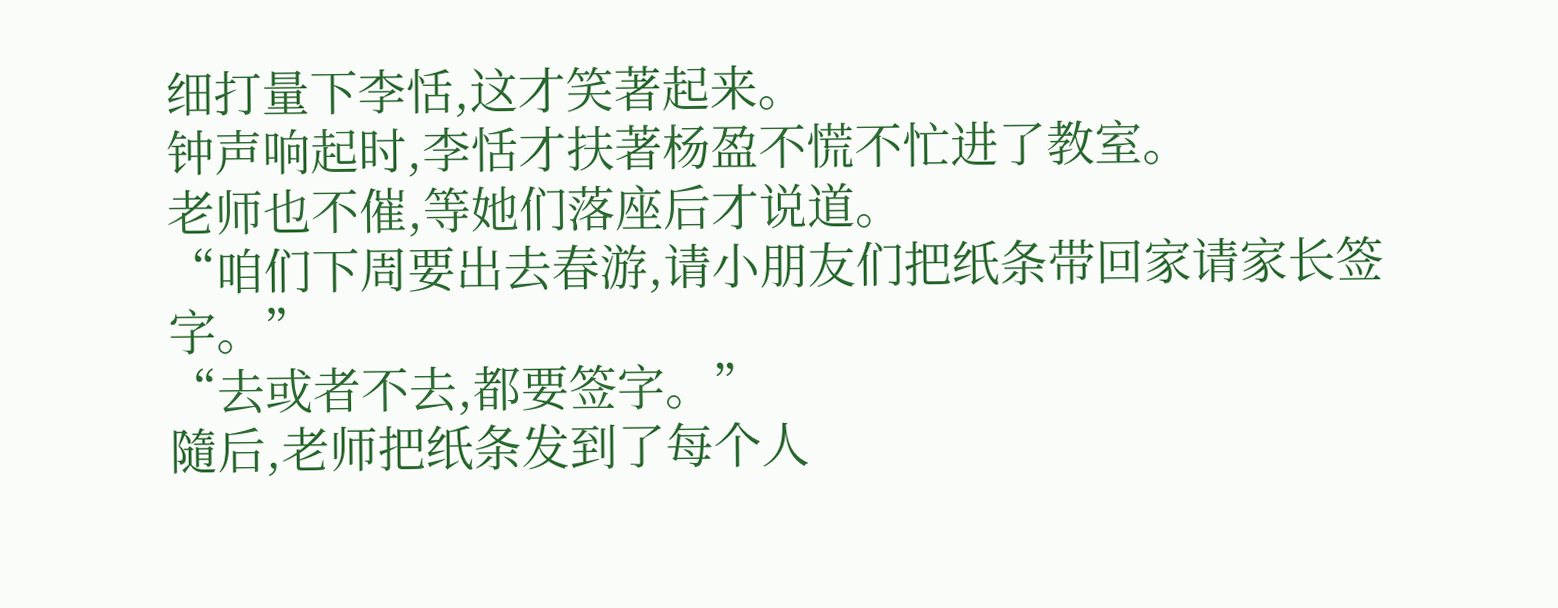细打量下李恬,这才笑著起来。
钟声响起时,李恬才扶著杨盈不慌不忙进了教室。
老师也不催,等她们落座后才说道。
“咱们下周要出去春游,请小朋友们把纸条带回家请家长签字。”
“去或者不去,都要签字。”
隨后,老师把纸条发到了每个人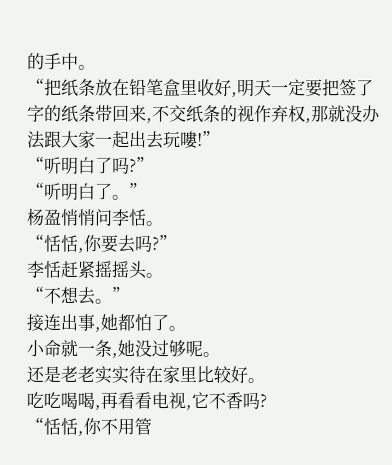的手中。
“把纸条放在铅笔盒里收好,明天一定要把签了字的纸条带回来,不交纸条的视作弃权,那就没办法跟大家一起出去玩嘍!”
“听明白了吗?”
“听明白了。”
杨盈悄悄问李恬。
“恬恬,你要去吗?”
李恬赶紧摇摇头。
“不想去。”
接连出事,她都怕了。
小命就一条,她没过够呢。
还是老老实实待在家里比较好。
吃吃喝喝,再看看电视,它不香吗?
“恬恬,你不用管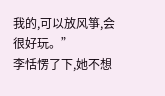我的,可以放风箏,会很好玩。”
李恬愣了下,她不想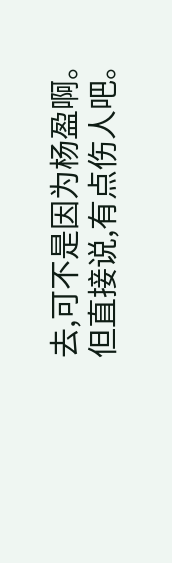去,可不是因为杨盈啊。
但直接说,有点伤人吧。